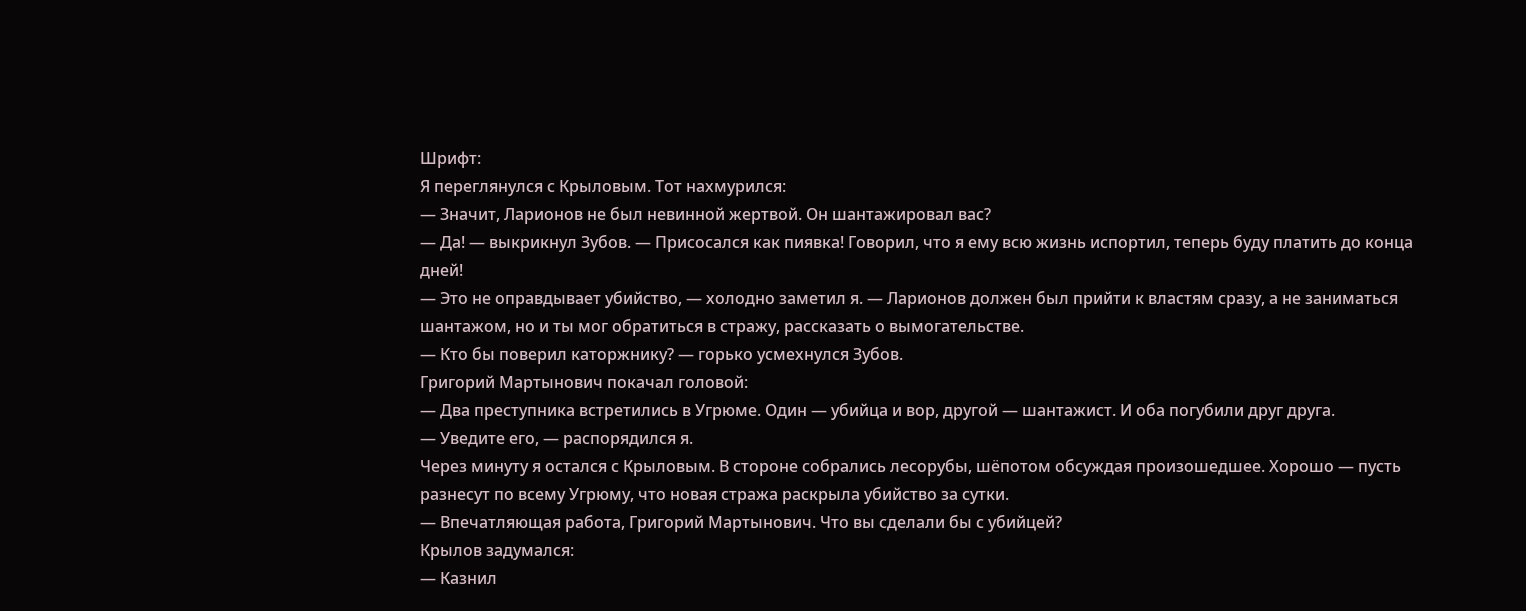Шрифт:
Я переглянулся с Крыловым. Тот нахмурился:
— Значит, Ларионов не был невинной жертвой. Он шантажировал вас?
— Да! — выкрикнул Зубов. — Присосался как пиявка! Говорил, что я ему всю жизнь испортил, теперь буду платить до конца дней!
— Это не оправдывает убийство, — холодно заметил я. — Ларионов должен был прийти к властям сразу, а не заниматься шантажом, но и ты мог обратиться в стражу, рассказать о вымогательстве.
— Кто бы поверил каторжнику? — горько усмехнулся Зубов.
Григорий Мартынович покачал головой:
— Два преступника встретились в Угрюме. Один — убийца и вор, другой — шантажист. И оба погубили друг друга.
— Уведите его, — распорядился я.
Через минуту я остался с Крыловым. В стороне собрались лесорубы, шёпотом обсуждая произошедшее. Хорошо — пусть разнесут по всему Угрюму, что новая стража раскрыла убийство за сутки.
— Впечатляющая работа, Григорий Мартынович. Что вы сделали бы с убийцей?
Крылов задумался:
— Казнил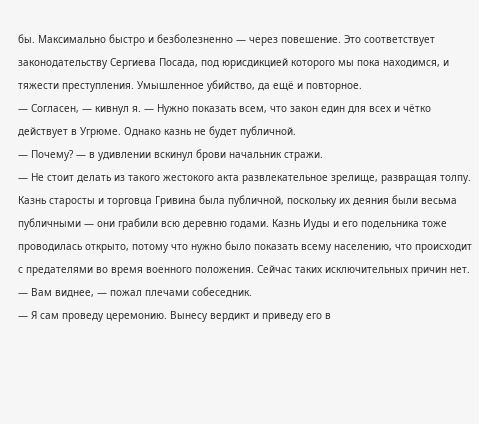бы. Максимально быстро и безболезненно — через повешение. Это соответствует законодательству Сергиева Посада, под юрисдикцией которого мы пока находимся, и тяжести преступления. Умышленное убийство, да ещё и повторное.
— Согласен, — кивнул я. — Нужно показать всем, что закон един для всех и чётко действует в Угрюме. Однако казнь не будет публичной.
— Почему? — в удивлении вскинул брови начальник стражи.
— Не стоит делать из такого жестокого акта развлекательное зрелище, развращая толпу. Казнь старосты и торговца Гривина была публичной, поскольку их деяния были весьма публичными — они грабили всю деревню годами. Казнь Иуды и его подельника тоже проводилась открыто, потому что нужно было показать всему населению, что происходит с предателями во время военного положения. Сейчас таких исключительных причин нет.
— Вам виднее, — пожал плечами собеседник.
— Я сам проведу церемонию. Вынесу вердикт и приведу его в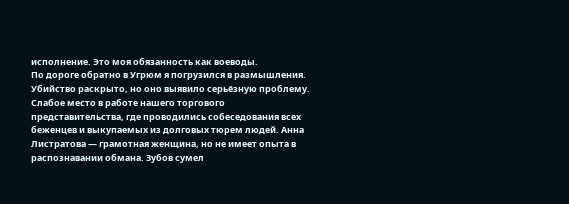исполнение. Это моя обязанность как воеводы.
По дороге обратно в Угрюм я погрузился в размышления. Убийство раскрыто, но оно выявило серьёзную проблему. Слабое место в работе нашего торгового представительства, где проводились собеседования всех беженцев и выкупаемых из долговых тюрем людей. Анна Листратова — грамотная женщина, но не имеет опыта в распознавании обмана. Зубов сумел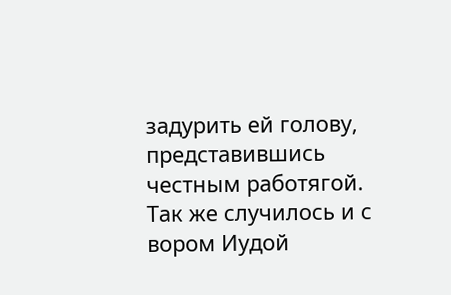задурить ей голову, представившись честным работягой. Так же случилось и с вором Иудой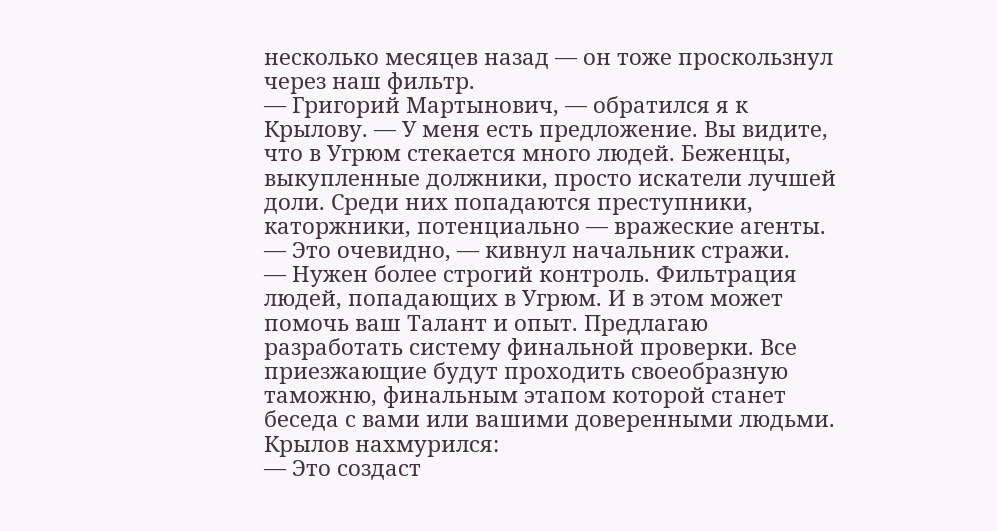несколько месяцев назад — он тоже проскользнул через наш фильтр.
— Григорий Мартынович, — обратился я к Крылову. — У меня есть предложение. Вы видите, что в Угрюм стекается много людей. Беженцы, выкупленные должники, просто искатели лучшей доли. Среди них попадаются преступники, каторжники, потенциально — вражеские агенты.
— Это очевидно, — кивнул начальник стражи.
— Нужен более строгий контроль. Фильтрация людей, попадающих в Угрюм. И в этом может помочь ваш Талант и опыт. Предлагаю разработать систему финальной проверки. Все приезжающие будут проходить своеобразную таможню, финальным этапом которой станет беседа с вами или вашими доверенными людьми.
Крылов нахмурился:
— Это создаст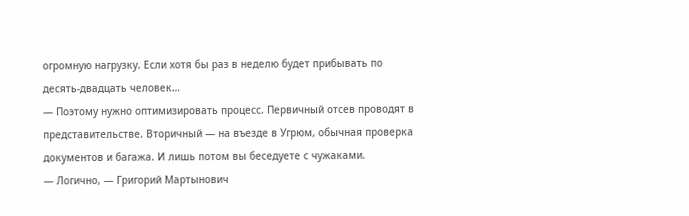огромную нагрузку. Если хотя бы раз в неделю будет прибывать по десять-двадцать человек…
— Поэтому нужно оптимизировать процесс. Первичный отсев проводят в представительстве. Вторичный — на въезде в Угрюм, обычная проверка документов и багажа. И лишь потом вы беседуете с чужаками.
— Логично, — Григорий Мартынович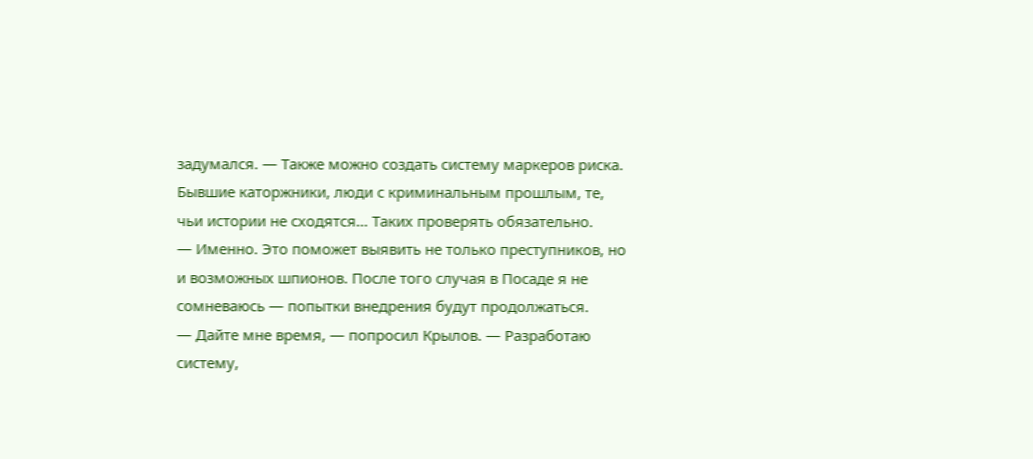задумался. — Также можно создать систему маркеров риска. Бывшие каторжники, люди с криминальным прошлым, те, чьи истории не сходятся… Таких проверять обязательно.
— Именно. Это поможет выявить не только преступников, но и возможных шпионов. После того случая в Посаде я не сомневаюсь — попытки внедрения будут продолжаться.
— Дайте мне время, — попросил Крылов. — Разработаю систему,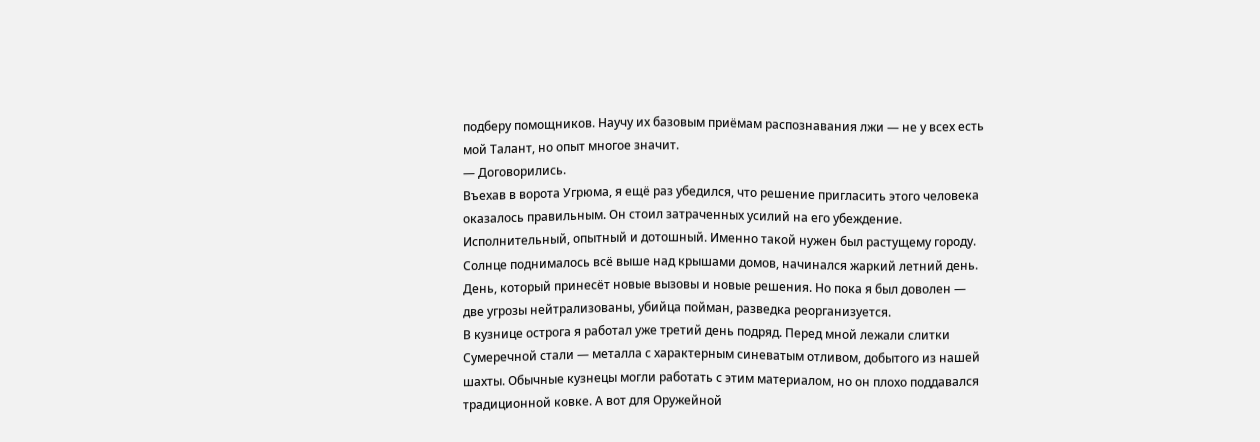подберу помощников. Научу их базовым приёмам распознавания лжи — не у всех есть мой Талант, но опыт многое значит.
— Договорились.
Въехав в ворота Угрюма, я ещё раз убедился, что решение пригласить этого человека оказалось правильным. Он стоил затраченных усилий на его убеждение. Исполнительный, опытный и дотошный. Именно такой нужен был растущему городу.
Солнце поднималось всё выше над крышами домов, начинался жаркий летний день. День, который принесёт новые вызовы и новые решения. Но пока я был доволен — две угрозы нейтрализованы, убийца пойман, разведка реорганизуется.
В кузнице острога я работал уже третий день подряд. Перед мной лежали слитки Сумеречной стали — металла с характерным синеватым отливом, добытого из нашей шахты. Обычные кузнецы могли работать с этим материалом, но он плохо поддавался традиционной ковке. А вот для Оружейной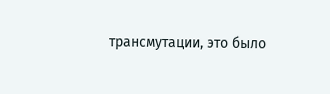трансмутации, это было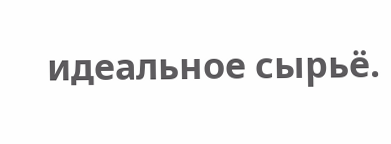идеальное сырьё.